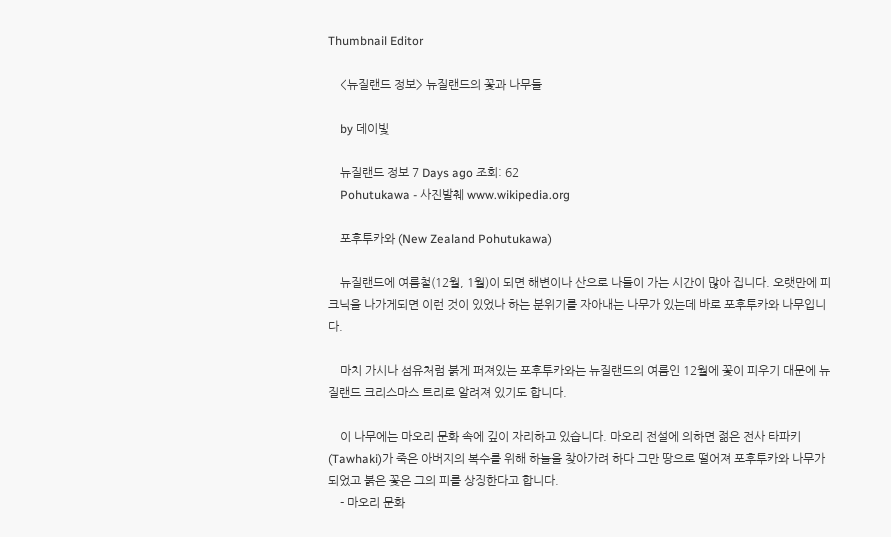Thumbnail Editor

    <뉴질랜드 정보> 뉴질랜드의 꽃과 나무들

    by 데이빛

    뉴질랜드 정보 7 Days ago 조회: 62
    Pohutukawa - 사진발췌 www.wikipedia.org

    포후투카와 (New Zealand Pohutukawa)

    뉴질랜드에 여름철(12월, 1월)이 되면 해변이나 산으로 나들이 가는 시간이 많아 집니다. 오랫만에 피크닉을 나가게되면 이런 것이 있었나 하는 분위기를 자아내는 나무가 있는데 바로 포후투카와 나무입니다.

    마치 가시나 섬유처럼 붉게 퍼져있는 포후투카와는 뉴질랜드의 여름인 12월에 꽃이 피우기 대문에 뉴질랜드 크리스마스 트리로 알려져 있기도 합니다.

    이 나무에는 마오리 문화 속에 깊이 자리하고 있습니다. 마오리 전설에 의하면 젊은 전사 타파키(Tawhaki)가 죽은 아버지의 복수를 위해 하늘을 찾아가려 하다 그만 땅으로 떨어져 포후투카와 나무가 되었고 붉은 꽃은 그의 피를 상징한다고 합니다.
    - 마오리 문화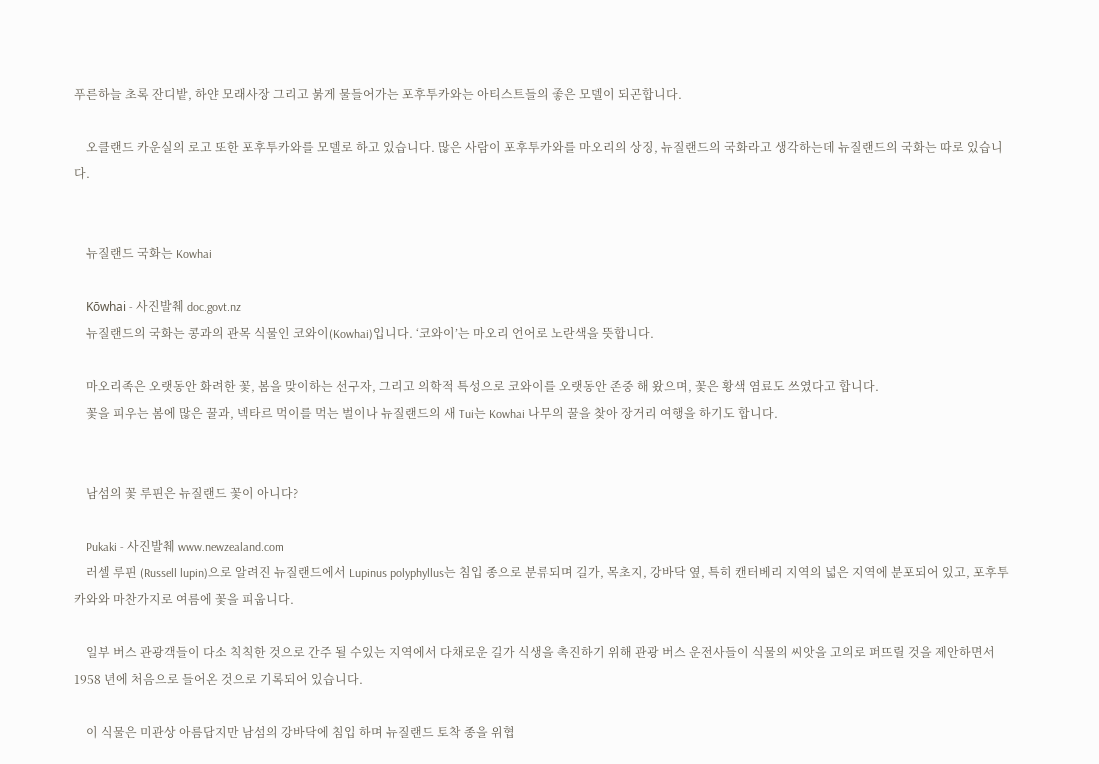푸른하늘 초록 잔디밭, 하얀 모래사장 그리고 붉게 물들어가는 포후투카와는 아티스트들의 좋은 모델이 되곤합니다.

    오클랜드 카운실의 로고 또한 포후투카와를 모델로 하고 있습니다. 많은 사람이 포후투카와를 마오리의 상징, 뉴질랜드의 국화라고 생각하는데 뉴질랜드의 국화는 따로 있습니다.


    뉴질랜드 국화는 Kowhai

    Kōwhai - 사진발췌 doc.govt.nz
    뉴질랜드의 국화는 콩과의 관목 식물인 코와이(Kowhai)입니다. ‘코와이’는 마오리 언어로 노란색을 뜻합니다.

    마오리족은 오랫동안 화려한 꽃, 봄을 맞이하는 선구자, 그리고 의학적 특성으로 코와이를 오랫동안 존중 해 왔으며, 꽃은 황색 염료도 쓰였다고 합니다.
    꽃을 피우는 봄에 많은 꿀과, 넥타르 먹이를 먹는 벌이나 뉴질랜드의 새 Tui는 Kowhai 나무의 꿀을 찾아 장거리 여행을 하기도 합니다.


    남섬의 꽃 루핀은 뉴질랜드 꽃이 아니다?

    Pukaki - 사진발췌 www.newzealand.com
    러셀 루핀 (Russell lupin)으로 알려진 뉴질랜드에서 Lupinus polyphyllus는 침입 종으로 분류되며 길가, 목초지, 강바닥 옆, 특히 캔터베리 지역의 넓은 지역에 분포되어 있고, 포후투카와와 마찬가지로 여름에 꽃을 피웁니다.

    일부 버스 관광객들이 다소 칙칙한 것으로 간주 될 수있는 지역에서 다채로운 길가 식생을 촉진하기 위해 관광 버스 운전사들이 식물의 씨앗을 고의로 퍼뜨릴 것을 제안하면서 1958 년에 처음으로 들어온 것으로 기록되어 있습니다.

    이 식물은 미관상 아름답지만 남섬의 강바닥에 침입 하며 뉴질랜드 토착 종을 위협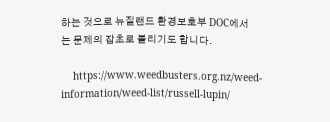하는 것으로 뉴질랜드 환경보호부 DOC에서는 문제의 잡초로 불리기도 합니다.

    https://www.weedbusters.org.nz/weed-information/weed-list/russell-lupin/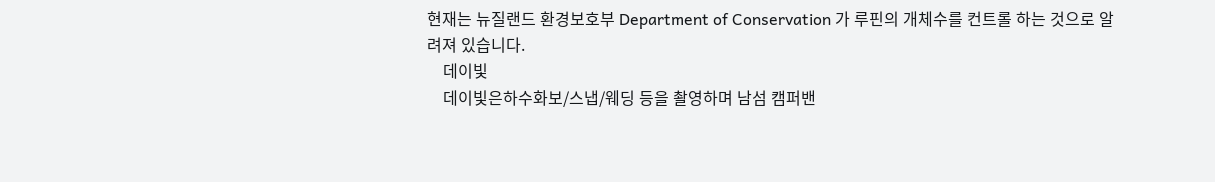현재는 뉴질랜드 환경보호부 Department of Conservation 가 루핀의 개체수를 컨트롤 하는 것으로 알려져 있습니다.
    데이빛
    데이빛은하수화보/스냅/웨딩 등을 촬영하며 남섬 캠퍼밴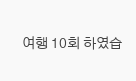여행 10회 하였습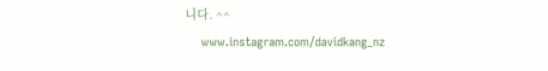니다. ^^
    www.instagram.com/davidkang_nz